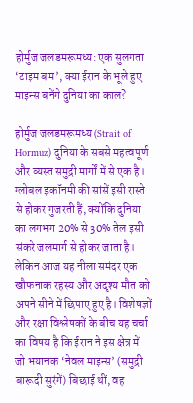होर्मुज जलडमरूमध्य: एक सुलगता ‘टाइम बम’, क्या ईरान के भूले हुए माइन्स बनेंगे दुनिया का काल?

होर्मुज जलडमरूमध्य (Strait of Hormuz) दुनिया के सबसे महत्वपूर्ण और व्यस्त समुद्री मार्गों में से एक है। ग्लोबल इकॉनमी की सांसें इसी रास्ते से होकर गुजरती हैं, क्योंकि दुनिया का लगभग 20% से 30% तेल इसी संकरे जलमार्ग से होकर जाता है। लेकिन आज यह नीला समंदर एक खौफनाक रहस्य और अदृश्य मौत को अपने सीने में छिपाए हुए है। विशेषज्ञों और रक्षा विश्लेषकों के बीच यह चर्चा का विषय है कि ईरान ने इस क्षेत्र में जो भयानक ‘नेवल माइन्स’ (समुद्री बारूदी सुरंगें) बिछाई थीं, वह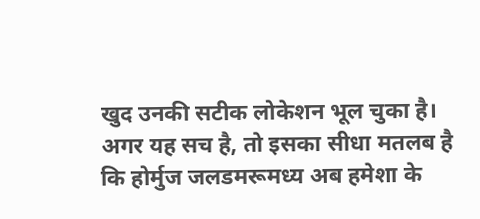खुद उनकी सटीक लोकेशन भूल चुका है।
अगर यह सच है, तो इसका सीधा मतलब है कि होर्मुज जलडमरूमध्य अब हमेशा के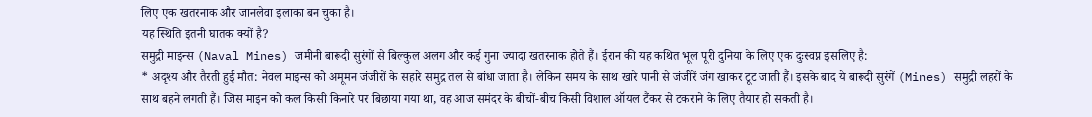लिए एक खतरनाक और जानलेवा इलाका बन चुका है।
यह स्थिति इतनी घातक क्यों है?
समुद्री माइन्स (Naval Mines) जमीनी बारूदी सुरंगों से बिल्कुल अलग और कई गुना ज्यादा खतरनाक होते हैं। ईरान की यह कथित भूल पूरी दुनिया के लिए एक दुःस्वप्न इसलिए है:
* अदृश्य और तैरती हुई मौत: नेवल माइन्स को अमूमन जंजीरों के सहारे समुद्र तल से बांधा जाता है। लेकिन समय के साथ खारे पानी से जंजीरें जंग खाकर टूट जाती हैं। इसके बाद ये बारूदी सुरंगें (Mines) समुद्री लहरों के साथ बहने लगती हैं। जिस माइन को कल किसी किनारे पर बिछाया गया था, वह आज समंदर के बीचों-बीच किसी विशाल ऑयल टैंकर से टकराने के लिए तैयार हो सकती है।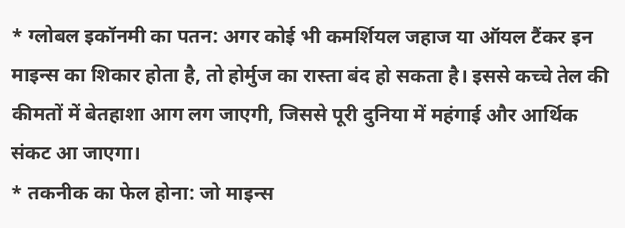* ग्लोबल इकॉनमी का पतन: अगर कोई भी कमर्शियल जहाज या ऑयल टैंकर इन माइन्स का शिकार होता है, तो होर्मुज का रास्ता बंद हो सकता है। इससे कच्चे तेल की कीमतों में बेतहाशा आग लग जाएगी, जिससे पूरी दुनिया में महंगाई और आर्थिक संकट आ जाएगा।
* तकनीक का फेल होना: जो माइन्स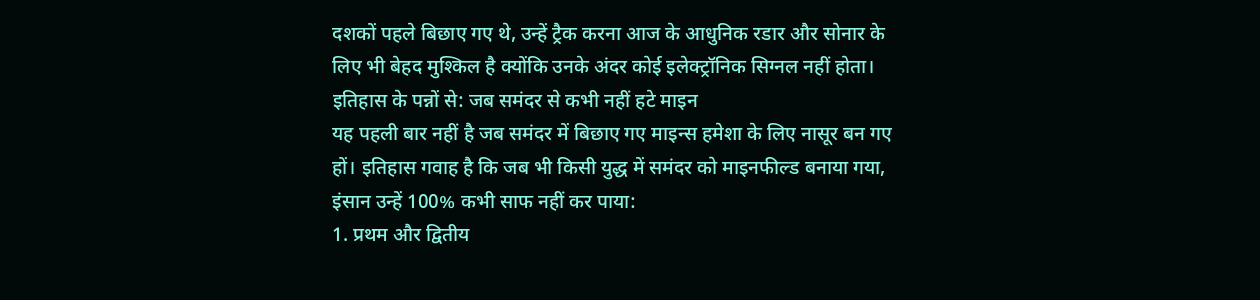दशकों पहले बिछाए गए थे, उन्हें ट्रैक करना आज के आधुनिक रडार और सोनार के लिए भी बेहद मुश्किल है क्योंकि उनके अंदर कोई इलेक्ट्रॉनिक सिग्नल नहीं होता।
इतिहास के पन्नों से: जब समंदर से कभी नहीं हटे माइन
यह पहली बार नहीं है जब समंदर में बिछाए गए माइन्स हमेशा के लिए नासूर बन गए हों। इतिहास गवाह है कि जब भी किसी युद्ध में समंदर को माइनफील्ड बनाया गया, इंसान उन्हें 100% कभी साफ नहीं कर पाया:
1. प्रथम और द्वितीय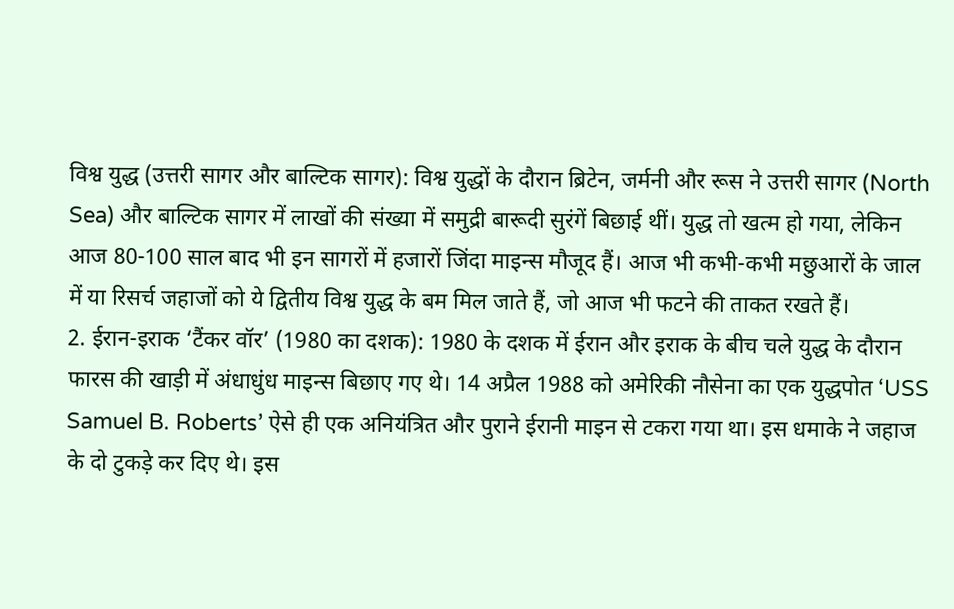विश्व युद्ध (उत्तरी सागर और बाल्टिक सागर): विश्व युद्धों के दौरान ब्रिटेन, जर्मनी और रूस ने उत्तरी सागर (North Sea) और बाल्टिक सागर में लाखों की संख्या में समुद्री बारूदी सुरंगें बिछाई थीं। युद्ध तो खत्म हो गया, लेकिन आज 80-100 साल बाद भी इन सागरों में हजारों जिंदा माइन्स मौजूद हैं। आज भी कभी-कभी मछुआरों के जाल में या रिसर्च जहाजों को ये द्वितीय विश्व युद्ध के बम मिल जाते हैं, जो आज भी फटने की ताकत रखते हैं।
2. ईरान-इराक ‘टैंकर वॉर’ (1980 का दशक): 1980 के दशक में ईरान और इराक के बीच चले युद्ध के दौरान फारस की खाड़ी में अंधाधुंध माइन्स बिछाए गए थे। 14 अप्रैल 1988 को अमेरिकी नौसेना का एक युद्धपोत ‘USS Samuel B. Roberts’ ऐसे ही एक अनियंत्रित और पुराने ईरानी माइन से टकरा गया था। इस धमाके ने जहाज के दो टुकड़े कर दिए थे। इस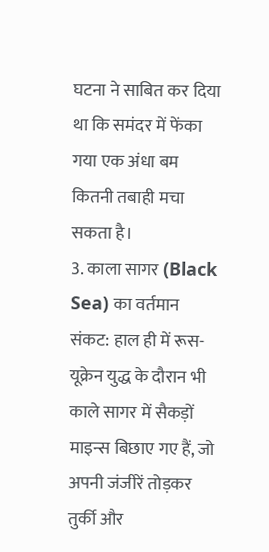घटना ने साबित कर दिया था कि समंदर में फेंका गया एक अंधा बम कितनी तबाही मचा सकता है।
3. काला सागर (Black Sea) का वर्तमान संकट: हाल ही में रूस-यूक्रेन युद्ध के दौरान भी काले सागर में सैकड़ों माइन्स बिछाए गए हैं, जो अपनी जंजीरें तोड़कर तुर्की और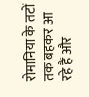रोमानिया के तटों तक बहकर आ रहे हैं और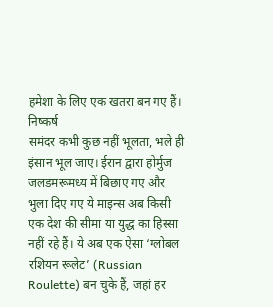हमेशा के लिए एक खतरा बन गए हैं।
निष्कर्ष
समंदर कभी कुछ नहीं भूलता, भले ही इंसान भूल जाए। ईरान द्वारा होर्मुज जलडमरूमध्य में बिछाए गए और भुला दिए गए ये माइन्स अब किसी एक देश की सीमा या युद्ध का हिस्सा नहीं रहे हैं। ये अब एक ऐसा ‘ग्लोबल रशियन रूलेट’ (Russian Roulette) बन चुके हैं, जहां हर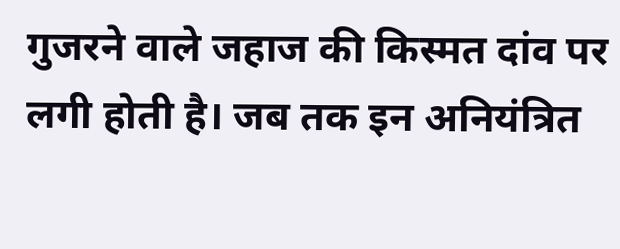गुजरने वाले जहाज की किस्मत दांव पर लगी होती है। जब तक इन अनियंत्रित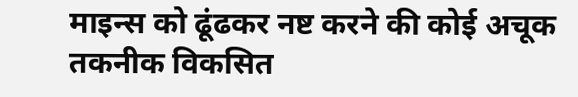माइन्स को ढूंढकर नष्ट करने की कोई अचूक तकनीक विकसित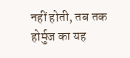नहीं होती, तब तक होर्मुज का यह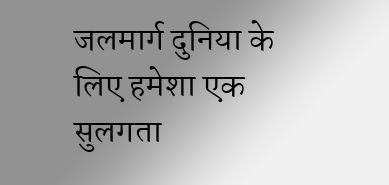जलमार्ग दुनिया के लिए हमेशा एक सुलगता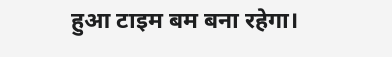हुआ टाइम बम बना रहेगा।